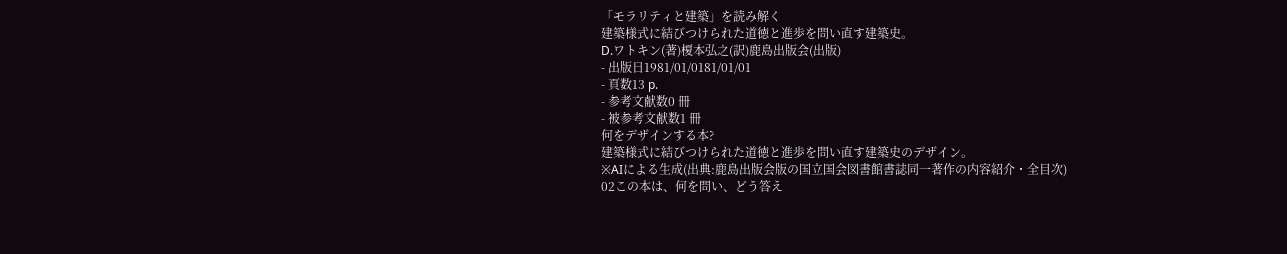「モラリティと建築」を読み解く
建築様式に結びつけられた道徳と進歩を問い直す建築史。
D.ワトキン(著)榎本弘之(訳)鹿島出版会(出版)
- 出版日1981/01/0181/01/01
- 頁数13 p.
- 参考文献数0 冊
- 被参考文献数1 冊
何をデザインする本?
建築様式に結びつけられた道徳と進歩を問い直す建築史のデザイン。
※AIによる生成(出典:鹿島出版会版の国立国会図書館書誌同一著作の内容紹介・全目次)
02この本は、何を問い、どう答え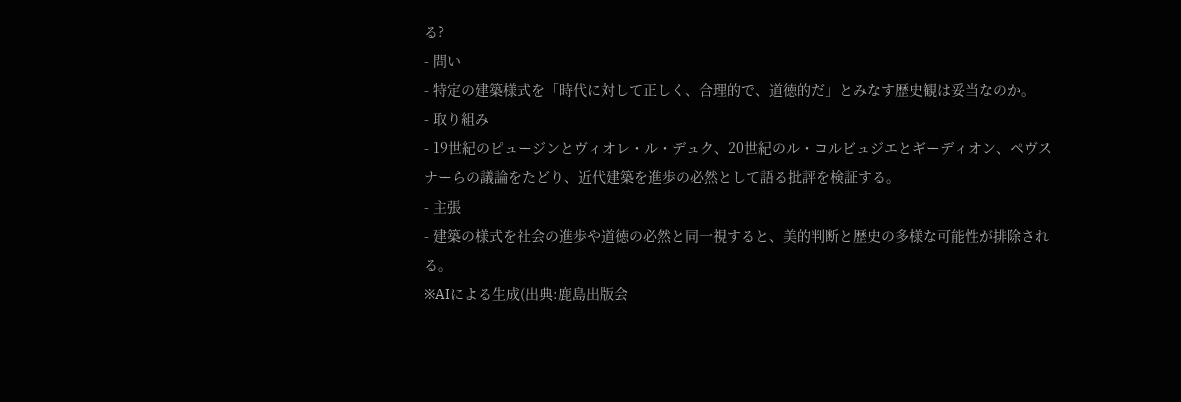る?
- 問い
- 特定の建築様式を「時代に対して正しく、合理的で、道徳的だ」とみなす歴史観は妥当なのか。
- 取り組み
- 19世紀のピュージンとヴィオレ・ル・デュク、20世紀のル・コルビュジエとギーディオン、ペヴスナーらの議論をたどり、近代建築を進歩の必然として語る批評を検証する。
- 主張
- 建築の様式を社会の進歩や道徳の必然と同一視すると、美的判断と歴史の多様な可能性が排除される。
※AIによる生成(出典:鹿島出版会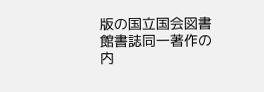版の国立国会図書館書誌同一著作の内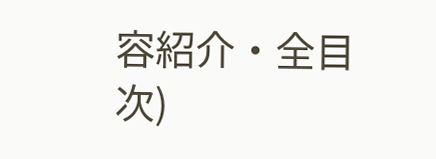容紹介・全目次)